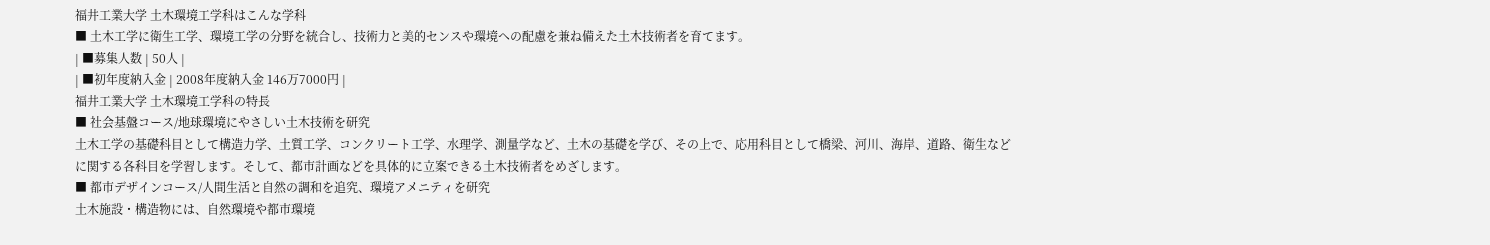福井工業大学 土木環境工学科はこんな学科
■ 土木工学に衛生工学、環境工学の分野を統合し、技術力と美的センスや環境への配慮を兼ね備えた土木技術者を育てます。
| ■募集人数 | 50人 |
| ■初年度納入金 | 2008年度納入金 146万7000円 |
福井工業大学 土木環境工学科の特長
■ 社会基盤コース/地球環境にやさしい土木技術を研究
土木工学の基礎科目として構造力学、土質工学、コンクリート工学、水理学、測量学など、土木の基礎を学び、その上で、応用科目として橋梁、河川、海岸、道路、衛生などに関する各科目を学習します。そして、都市計画などを具体的に立案できる土木技術者をめざします。
■ 都市デザインコース/人間生活と自然の調和を追究、環境アメニティを研究
土木施設・構造物には、自然環境や都市環境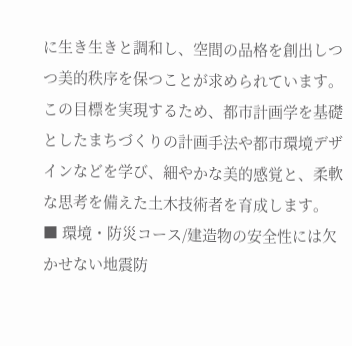に生き生きと調和し、空間の品格を創出しつつ美的秩序を保つことが求められています。この目標を実現するため、都市計画学を基礎としたまちづくりの計画手法や都市環境デザインなどを学び、細やかな美的感覚と、柔軟な思考を備えた土木技術者を育成します。
■ 環境・防災コース/建造物の安全性には欠かせない地震防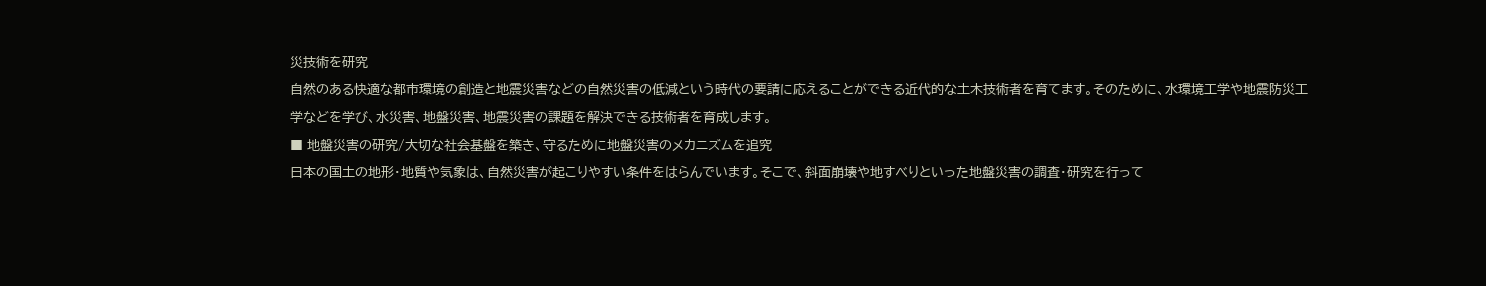災技術を研究
自然のある快適な都市環境の創造と地震災害などの自然災害の低減という時代の要請に応えることができる近代的な土木技術者を育てます。そのために、水環境工学や地震防災工学などを学び、水災害、地盤災害、地震災害の課題を解決できる技術者を育成します。
■ 地盤災害の研究/大切な社会基盤を築き、守るために地盤災害のメカニズムを追究
日本の国土の地形・地質や気象は、自然災害が起こりやすい条件をはらんでいます。そこで、斜面崩壊や地すべりといった地盤災害の調査・研究を行って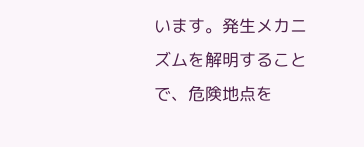います。発生メカニズムを解明することで、危険地点を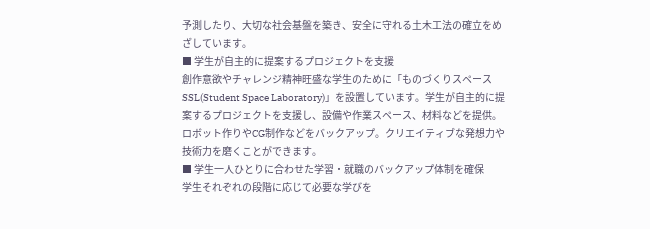予測したり、大切な社会基盤を築き、安全に守れる土木工法の確立をめざしています。
■ 学生が自主的に提案するプロジェクトを支援
創作意欲やチャレンジ精神旺盛な学生のために「ものづくりスペースSSL(Student Space Laboratory)」を設置しています。学生が自主的に提案するプロジェクトを支援し、設備や作業スペース、材料などを提供。ロボット作りやCG制作などをバックアップ。クリエイティブな発想力や技術力を磨くことができます。
■ 学生一人ひとりに合わせた学習・就職のバックアップ体制を確保
学生それぞれの段階に応じて必要な学びを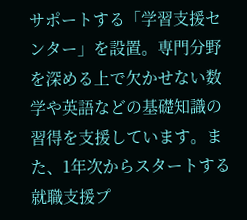サポートする「学習支援センター」を設置。専門分野を深める上で欠かせない数学や英語などの基礎知識の習得を支援しています。また、1年次からスタートする就職支援プ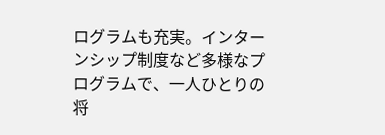ログラムも充実。インターンシップ制度など多様なプログラムで、一人ひとりの将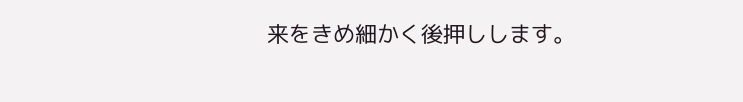来をきめ細かく後押しします。